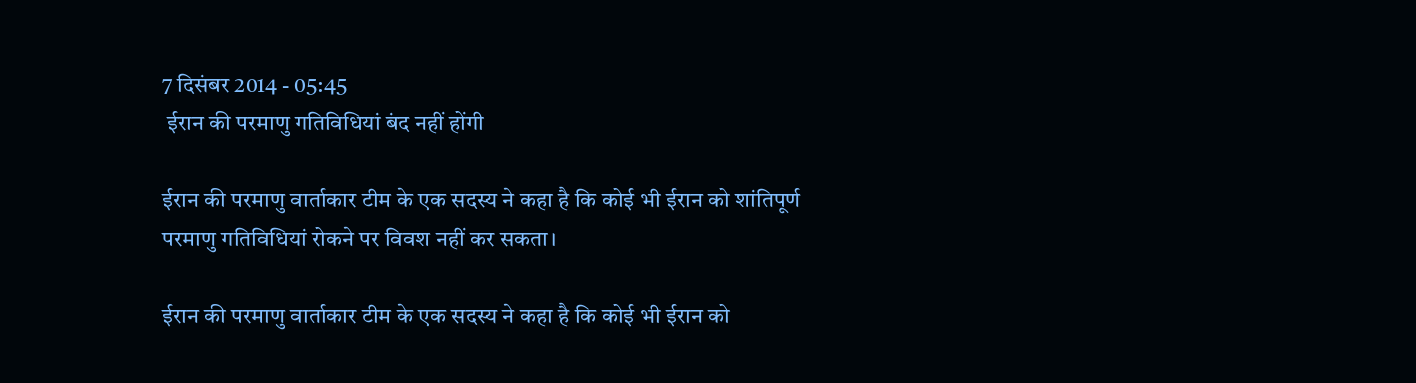7 दिसंबर 2014 - 05:45
 ईरान की परमाणु गतिविधियां बंद नहीं होंगी

ईरान की परमाणु वार्ताकार टीम के एक सदस्य ने कहा है कि कोई भी ईरान को शांतिपूर्ण परमाणु गतिविधियां रोकने पर विवश नहीं कर सकता।

ईरान की परमाणु वार्ताकार टीम के एक सदस्य ने कहा है कि कोई भी ईरान को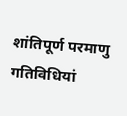शांतिपूर्ण परमाणु गतिविधियां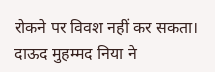रोकने पर विवश नहीं कर सकता।
दाऊद मुहम्मद निया ने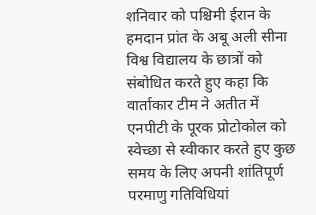शनिवार को पश्चिमी ईरान के हमदान प्रांत के अबू अली सीना विश्व विद्यालय के छात्रों को संबोधित करते हुए कहा कि वार्ताकार टीम ने अतीत में एनपीटी के पूरक प्रोटोकोल को स्वेच्छा से स्वीकार करते हुए कुछ समय के लिए अपनी शांतिपूर्ण परमाणु गतिविधियां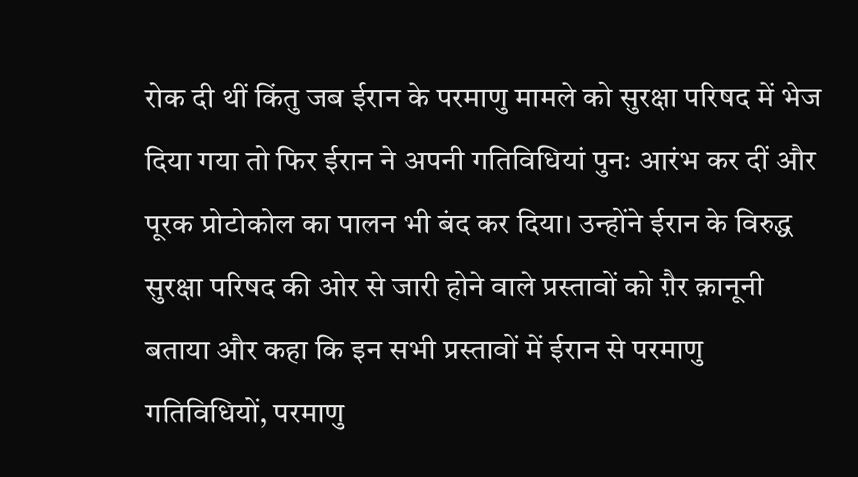रोक दी थीं किंतु जब ईरान के परमाणु मामले को सुरक्षा परिषद में भेज दिया गया तो फिर ईरान ने अपनी गतिविधियां पुनः आरंभ कर दीं और पूरक प्रोटोकोल का पालन भी बंद कर दिया। उन्होंने ईरान के विरुद्ध सुरक्षा परिषद की ओर से जारी होने वाले प्रस्तावों को ग़ैर क़ानूनी बताया और कहा कि इन सभी प्रस्तावों में ईरान से परमाणु गतिविधियों, परमाणु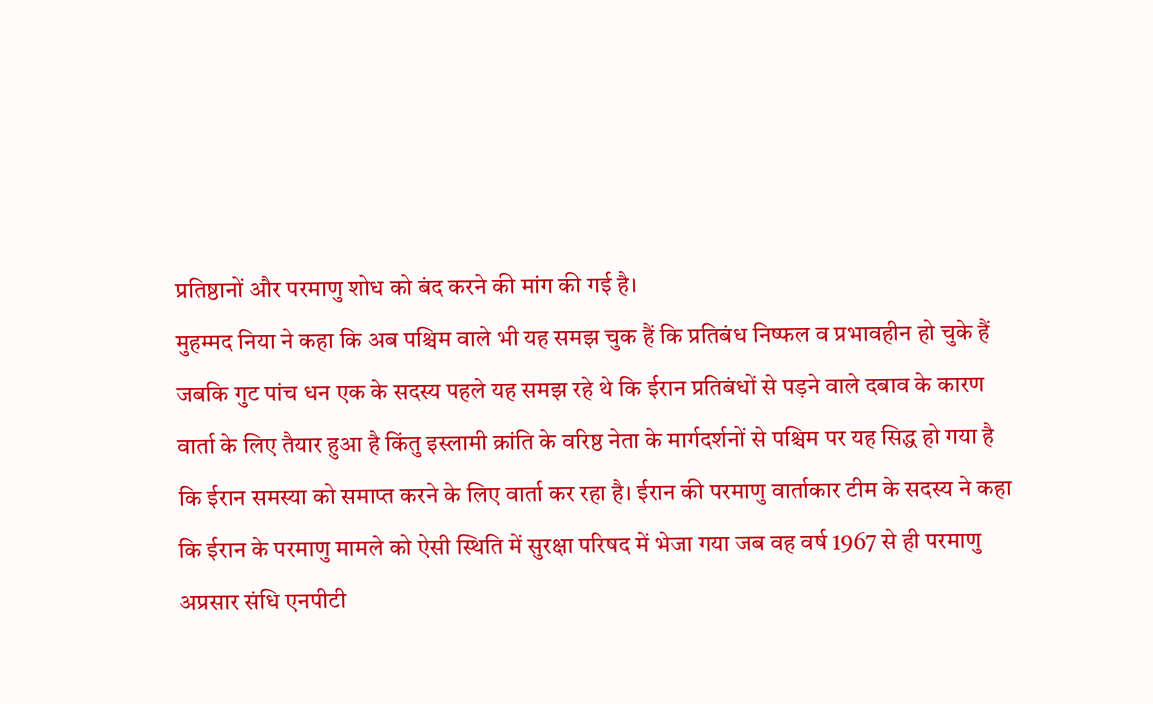प्रतिष्ठानों और परमाणु शोध को बंद करने की मांग की गई है।
मुहम्मद निया ने कहा कि अब पश्चिम वाले भी यह समझ चुक हैं कि प्रतिबंध निष्फल व प्रभावहीन हो चुके हैं जबकि गुट पांच धन एक के सदस्य पहले यह समझ रहे थे कि ईरान प्रतिबंधों से पड़ने वाले दबाव के कारण वार्ता के लिए तैयार हुआ है किंतु इस्लामी क्रांति के वरिष्ठ नेता के मार्गदर्शनों से पश्चिम पर यह सिद्ध हो गया है कि ईरान समस्या को समाप्त करने के लिए वार्ता कर रहा है। ईरान की परमाणु वार्ताकार टीम के सदस्य ने कहा कि ईरान के परमाणु मामले को ऐसी स्थिति में सुरक्षा परिषद में भेजा गया जब वह वर्ष 1967 से ही परमाणु अप्रसार संधि एनपीटी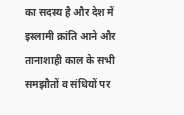का सदस्य है और देश में इस्लामी क्रांति आने और तानाशाही काल के सभी समझौतों व संधियों पर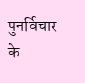पुनर्विचार के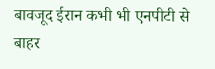बावजूद ईरान कभी भी एनपीटी से बाहर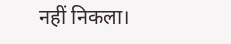नहीं निकला।